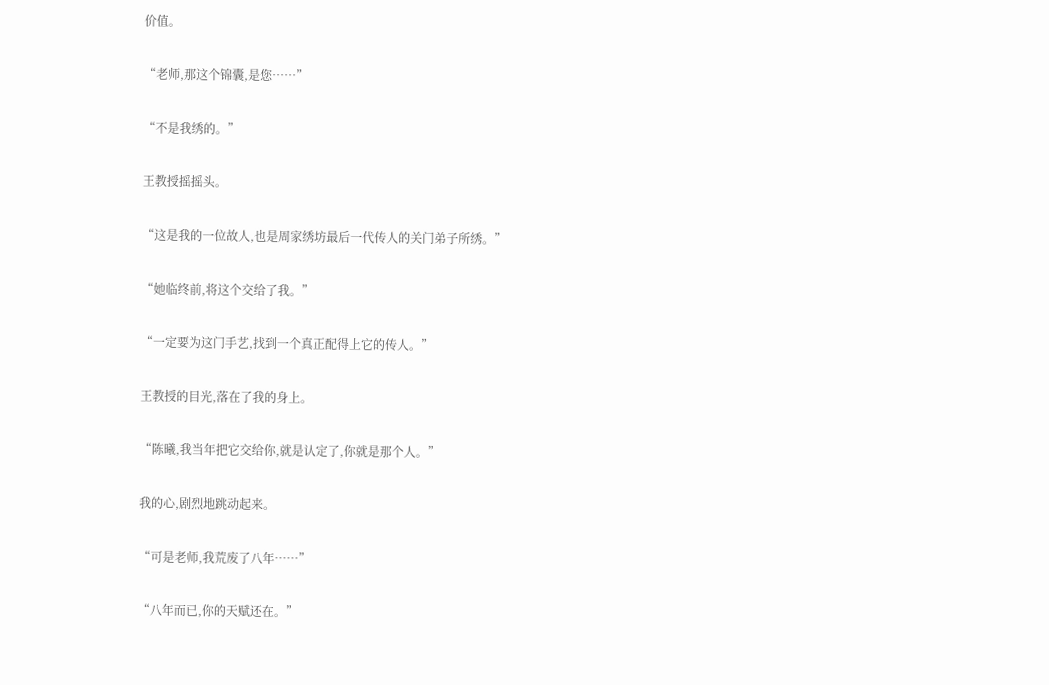价值。

“老师,那这个锦囊,是您……”

“不是我绣的。”

王教授摇摇头。

“这是我的一位故人,也是周家绣坊最后一代传人的关门弟子所绣。”

“她临终前,将这个交给了我。”

“一定要为这门手艺,找到一个真正配得上它的传人。”

王教授的目光,落在了我的身上。

“陈曦,我当年把它交给你,就是认定了,你就是那个人。”

我的心,剧烈地跳动起来。

“可是老师,我荒废了八年……”

“八年而已,你的天赋还在。”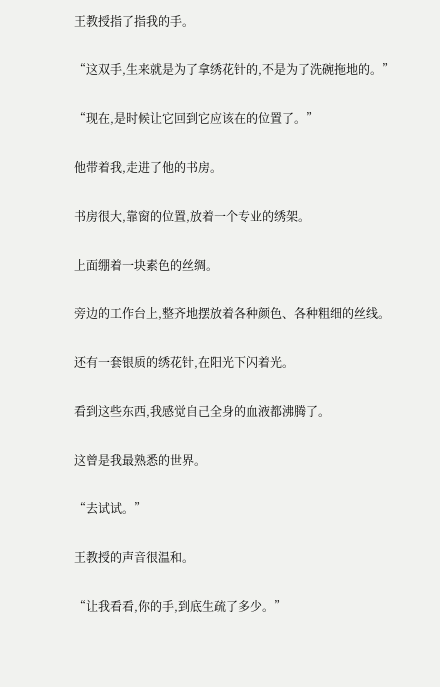王教授指了指我的手。

“这双手,生来就是为了拿绣花针的,不是为了洗碗拖地的。”

“现在,是时候让它回到它应该在的位置了。”

他带着我,走进了他的书房。

书房很大,靠窗的位置,放着一个专业的绣架。

上面绷着一块素色的丝绸。

旁边的工作台上,整齐地摆放着各种颜色、各种粗细的丝线。

还有一套银质的绣花针,在阳光下闪着光。

看到这些东西,我感觉自己全身的血液都沸腾了。

这曾是我最熟悉的世界。

“去试试。”

王教授的声音很温和。

“让我看看,你的手,到底生疏了多少。”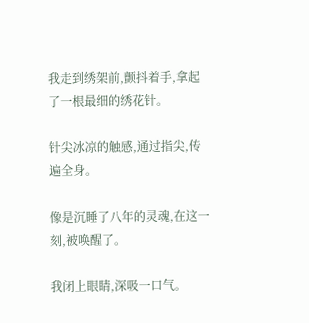我走到绣架前,颤抖着手,拿起了一根最细的绣花针。

针尖冰凉的触感,通过指尖,传遍全身。

像是沉睡了八年的灵魂,在这一刻,被唤醒了。

我闭上眼睛,深吸一口气。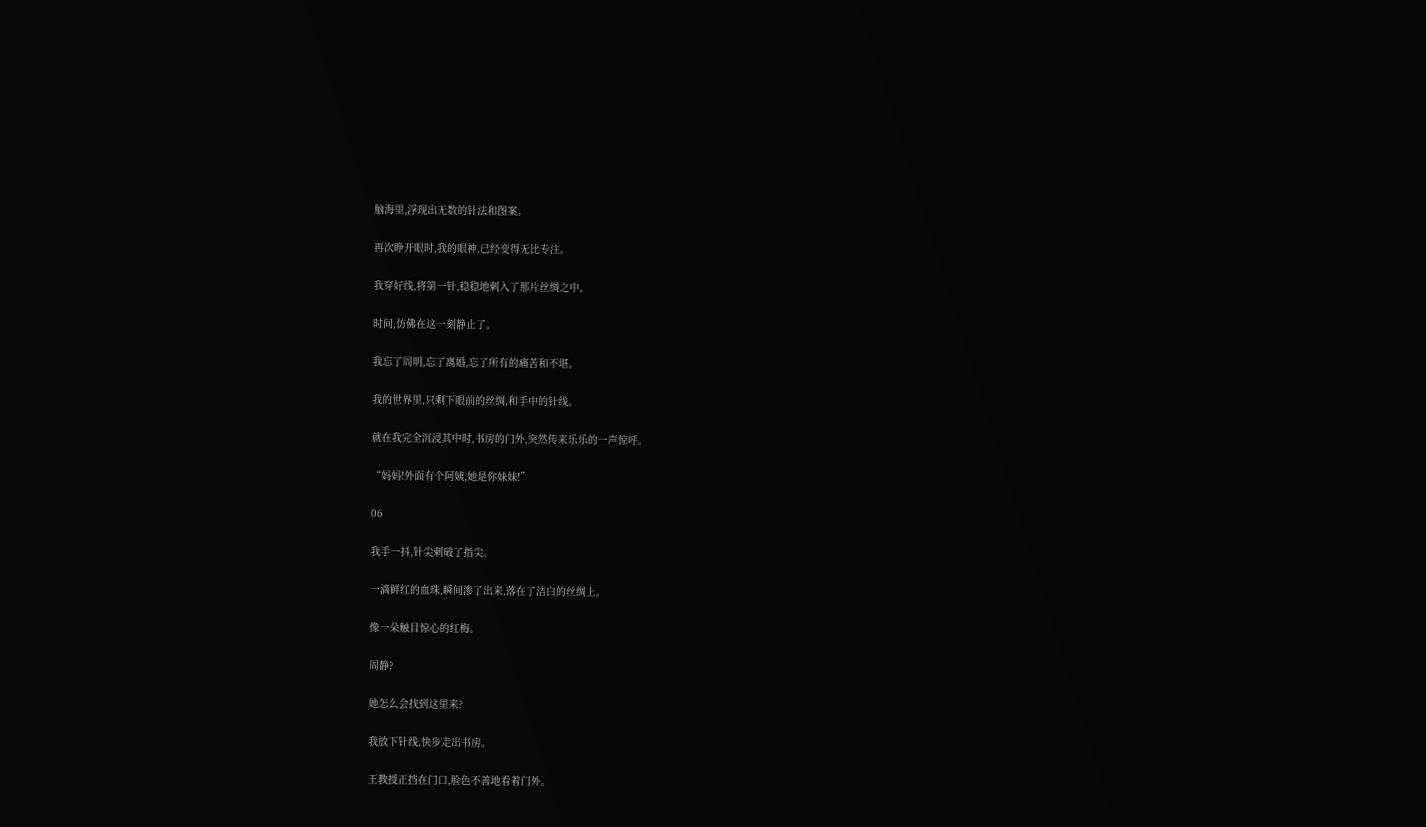脑海里,浮现出无数的针法和图案。

再次睁开眼时,我的眼神,已经变得无比专注。

我穿好线,将第一针,稳稳地刺入了那片丝绸之中。

时间,仿佛在这一刻静止了。

我忘了周明,忘了离婚,忘了所有的痛苦和不堪。

我的世界里,只剩下眼前的丝绸,和手中的针线。

就在我完全沉浸其中时,书房的门外,突然传来乐乐的一声惊呼。

“妈妈!外面有个阿姨,她是你妹妹!”

06

我手一抖,针尖刺破了指尖。

一滴鲜红的血珠,瞬间渗了出来,落在了洁白的丝绸上。

像一朵触目惊心的红梅。

周静?

她怎么会找到这里来?

我放下针线,快步走出书房。

王教授正挡在门口,脸色不善地看着门外。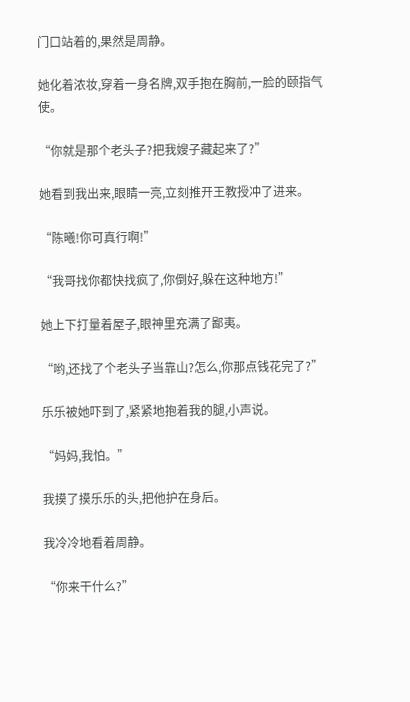门口站着的,果然是周静。

她化着浓妆,穿着一身名牌,双手抱在胸前,一脸的颐指气使。

“你就是那个老头子?把我嫂子藏起来了?”

她看到我出来,眼睛一亮,立刻推开王教授冲了进来。

“陈曦!你可真行啊!”

“我哥找你都快找疯了,你倒好,躲在这种地方!”

她上下打量着屋子,眼神里充满了鄙夷。

“哟,还找了个老头子当靠山?怎么,你那点钱花完了?”

乐乐被她吓到了,紧紧地抱着我的腿,小声说。

“妈妈,我怕。”

我摸了摸乐乐的头,把他护在身后。

我冷冷地看着周静。

“你来干什么?”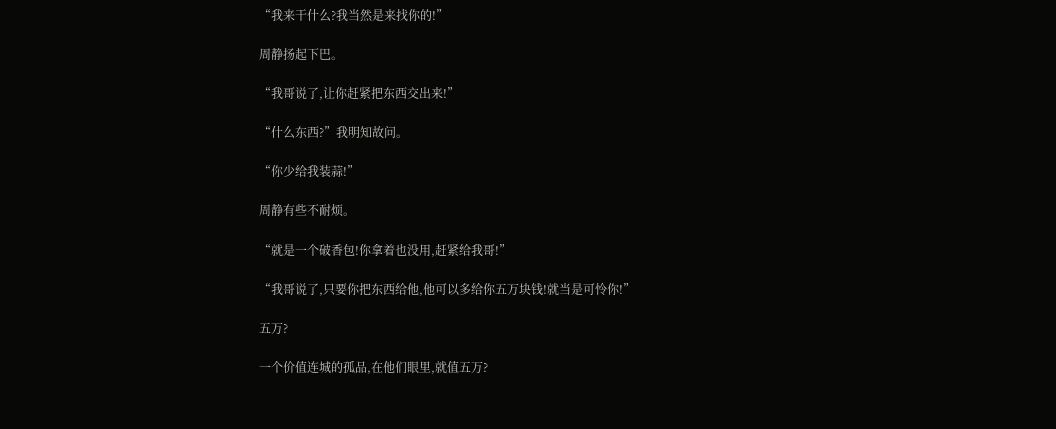“我来干什么?我当然是来找你的!”

周静扬起下巴。

“我哥说了,让你赶紧把东西交出来!”

“什么东西?”我明知故问。

“你少给我装蒜!”

周静有些不耐烦。

“就是一个破香包!你拿着也没用,赶紧给我哥!”

“我哥说了,只要你把东西给他,他可以多给你五万块钱!就当是可怜你!”

五万?

一个价值连城的孤品,在他们眼里,就值五万?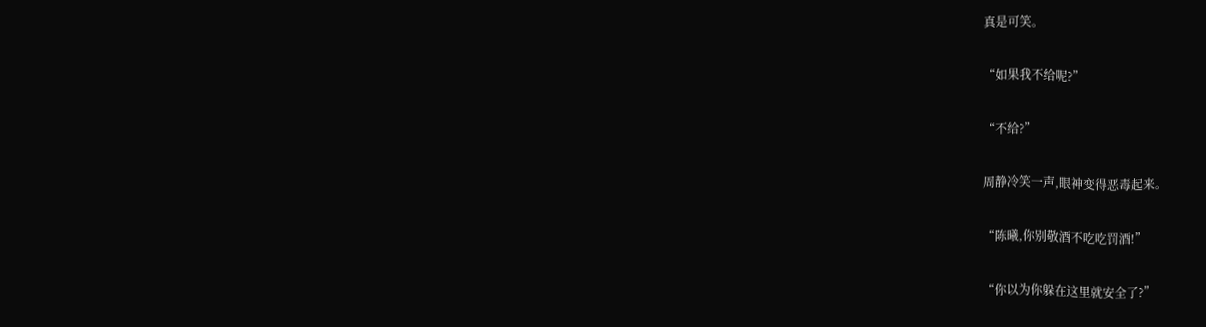真是可笑。

“如果我不给呢?”

“不给?”

周静冷笑一声,眼神变得恶毒起来。

“陈曦,你别敬酒不吃吃罚酒!”

“你以为你躲在这里就安全了?”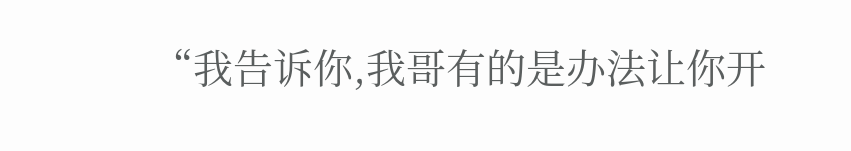“我告诉你,我哥有的是办法让你开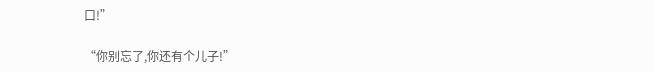口!”

“你别忘了,你还有个儿子!”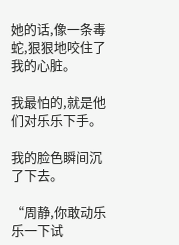她的话,像一条毒蛇,狠狠地咬住了我的心脏。

我最怕的,就是他们对乐乐下手。

我的脸色瞬间沉了下去。

“周静,你敢动乐乐一下试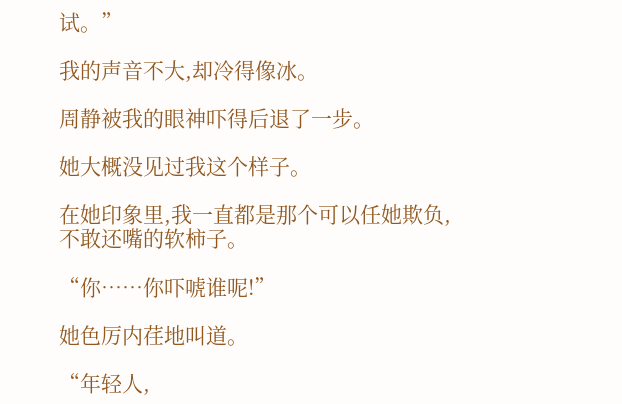试。”

我的声音不大,却冷得像冰。

周静被我的眼神吓得后退了一步。

她大概没见过我这个样子。

在她印象里,我一直都是那个可以任她欺负,不敢还嘴的软柿子。

“你……你吓唬谁呢!”

她色厉内荏地叫道。

“年轻人,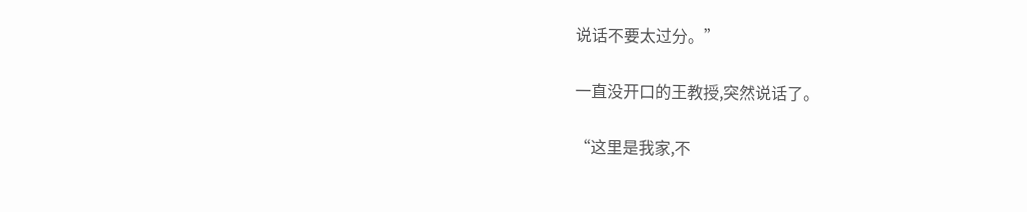说话不要太过分。”

一直没开口的王教授,突然说话了。

“这里是我家,不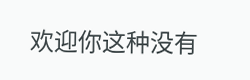欢迎你这种没有